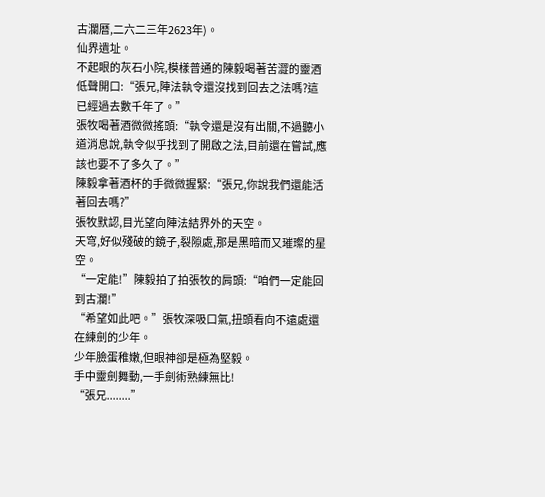古瀾曆,二六二三年2623年)。
仙界遺址。
不起眼的灰石小院,模樣普通的陳毅喝著苦澀的靈酒低聲開口:“張兄,陣法執令還沒找到回去之法嗎?這已經過去數千年了。”
張牧喝著酒微微搖頭:“執令還是沒有出關,不過聽小道消息說,執令似乎找到了開啟之法,目前還在嘗試,應該也要不了多久了。”
陳毅拿著酒杯的手微微握緊:“張兄,你說我們還能活著回去嗎?”
張牧默認,目光望向陣法結界外的天空。
天穹,好似殘破的鏡子,裂隙處,那是黑暗而又璀璨的星空。
“一定能!”陳毅拍了拍張牧的肩頭:“咱們一定能回到古瀾!”
“希望如此吧。”張牧深吸口氣,扭頭看向不遠處還在練劍的少年。
少年臉蛋稚嫩,但眼神卻是極為堅毅。
手中靈劍舞動,一手劍術熟練無比!
“張兄........”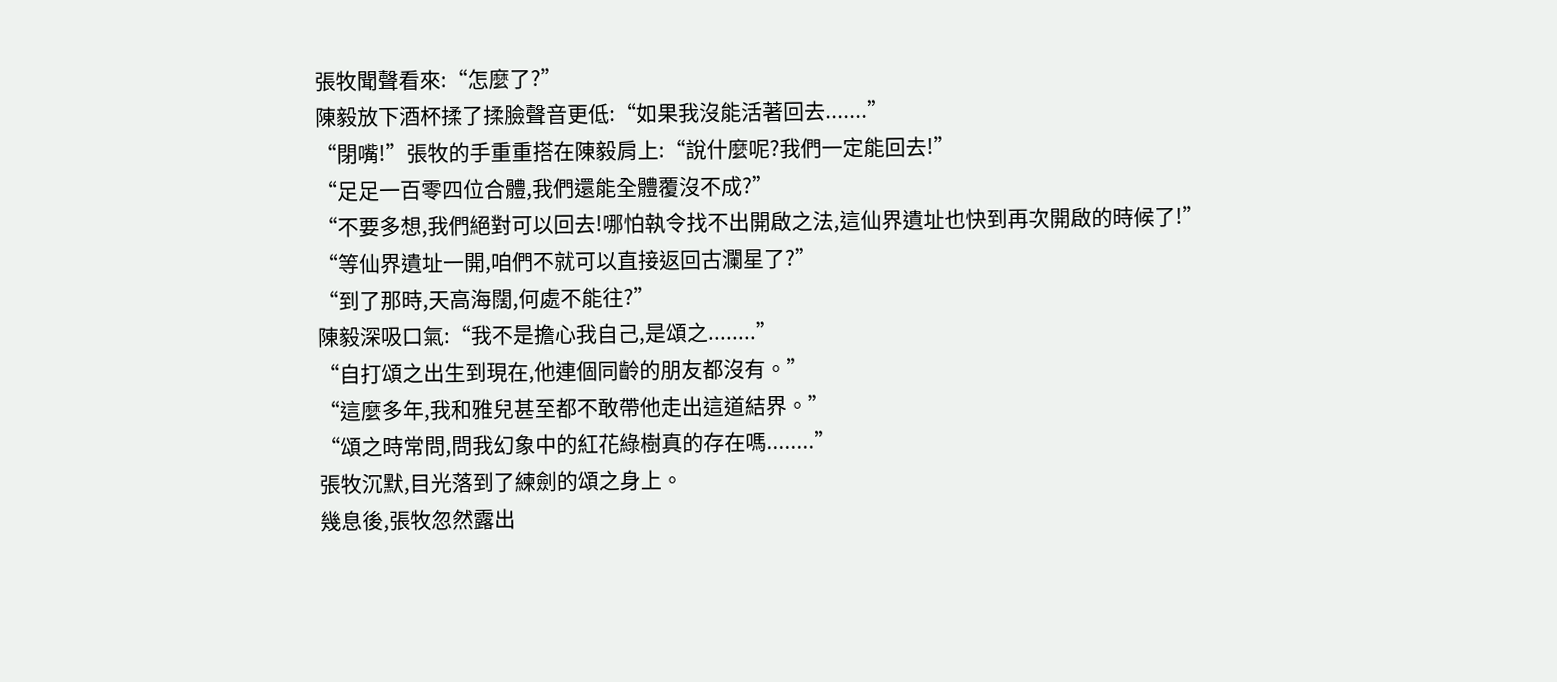張牧聞聲看來:“怎麼了?”
陳毅放下酒杯揉了揉臉聲音更低:“如果我沒能活著回去.......”
“閉嘴!”張牧的手重重搭在陳毅肩上:“說什麼呢?我們一定能回去!”
“足足一百零四位合體,我們還能全體覆沒不成?”
“不要多想,我們絕對可以回去!哪怕執令找不出開啟之法,這仙界遺址也快到再次開啟的時候了!”
“等仙界遺址一開,咱們不就可以直接返回古瀾星了?”
“到了那時,天高海闊,何處不能往?”
陳毅深吸口氣:“我不是擔心我自己,是頌之........”
“自打頌之出生到現在,他連個同齡的朋友都沒有。”
“這麼多年,我和雅兒甚至都不敢帶他走出這道結界。”
“頌之時常問,問我幻象中的紅花綠樹真的存在嗎........”
張牧沉默,目光落到了練劍的頌之身上。
幾息後,張牧忽然露出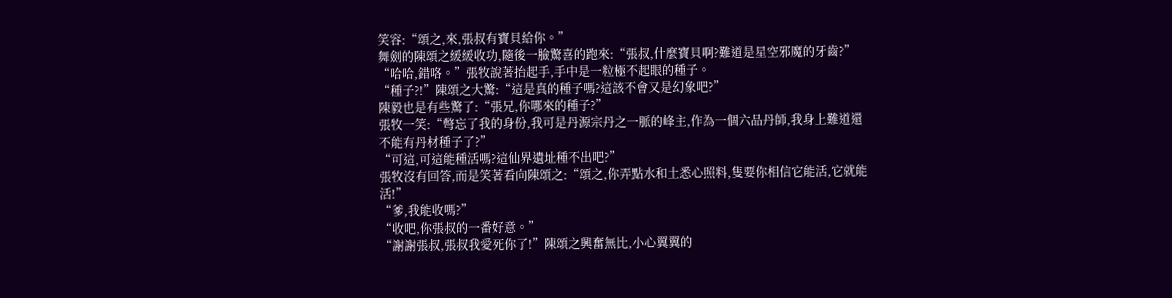笑容:“頌之,來,張叔有寶貝給你。”
舞劍的陳頌之緩緩收功,隨後一臉驚喜的跑來:“張叔,什麼寶貝啊?難道是星空邪魔的牙齒?”
“哈哈,錯咯。”張牧說著抬起手,手中是一粒極不起眼的種子。
“種子?!”陳頌之大驚:“這是真的種子嗎?這該不會又是幻象吧?”
陳毅也是有些驚了:“張兄,你哪來的種子?”
張牧一笑:“彆忘了我的身份,我可是丹源宗丹之一脈的峰主,作為一個六品丹師,我身上難道還不能有丹材種子了?”
“可這,可這能種活嗎?這仙界遺址種不出吧?”
張牧沒有回答,而是笑著看向陳頌之:“頌之,你弄點水和土悉心照料,隻要你相信它能活,它就能活!”
“爹,我能收嗎?”
“收吧,你張叔的一番好意。”
“謝謝張叔,張叔我愛死你了!”陳頌之興奮無比,小心翼翼的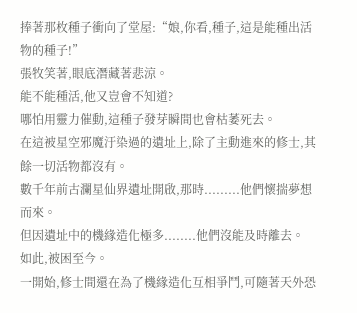捧著那枚種子衝向了堂屋:“娘,你看,種子,這是能種出活物的種子!”
張牧笑著,眼底潛藏著悲涼。
能不能種活,他又豈會不知道?
哪怕用靈力催動,這種子發芽瞬間也會枯萎死去。
在這被星空邪魔汙染過的遺址上,除了主動進來的修士,其餘一切活物都沒有。
數千年前古瀾星仙界遺址開啟,那時.........他們懷揣夢想而來。
但因遺址中的機緣造化極多........他們沒能及時離去。
如此,被困至今。
一開始,修士間還在為了機緣造化互相爭鬥,可隨著天外恐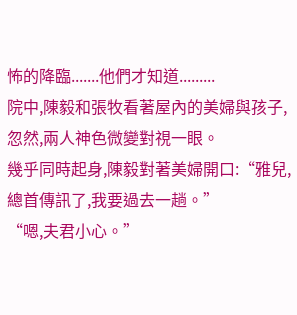怖的降臨.......他們才知道.........
院中,陳毅和張牧看著屋內的美婦與孩子,忽然,兩人神色微變對視一眼。
幾乎同時起身,陳毅對著美婦開口:“雅兒,總首傳訊了,我要過去一趟。”
“嗯,夫君小心。”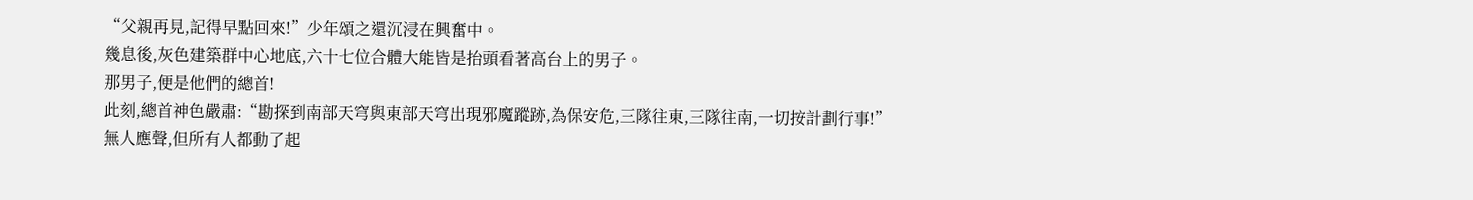“父親再見,記得早點回來!”少年頌之還沉浸在興奮中。
幾息後,灰色建築群中心地底,六十七位合體大能皆是抬頭看著高台上的男子。
那男子,便是他們的總首!
此刻,總首神色嚴肅:“勘探到南部天穹與東部天穹出現邪魔蹤跡,為保安危,三隊往東,三隊往南,一切按計劃行事!”
無人應聲,但所有人都動了起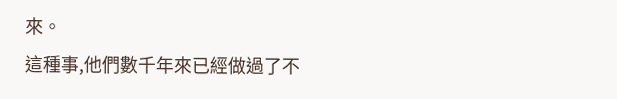來。
這種事,他們數千年來已經做過了不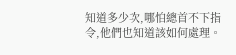知道多少次,哪怕總首不下指令,他們也知道該如何處理。